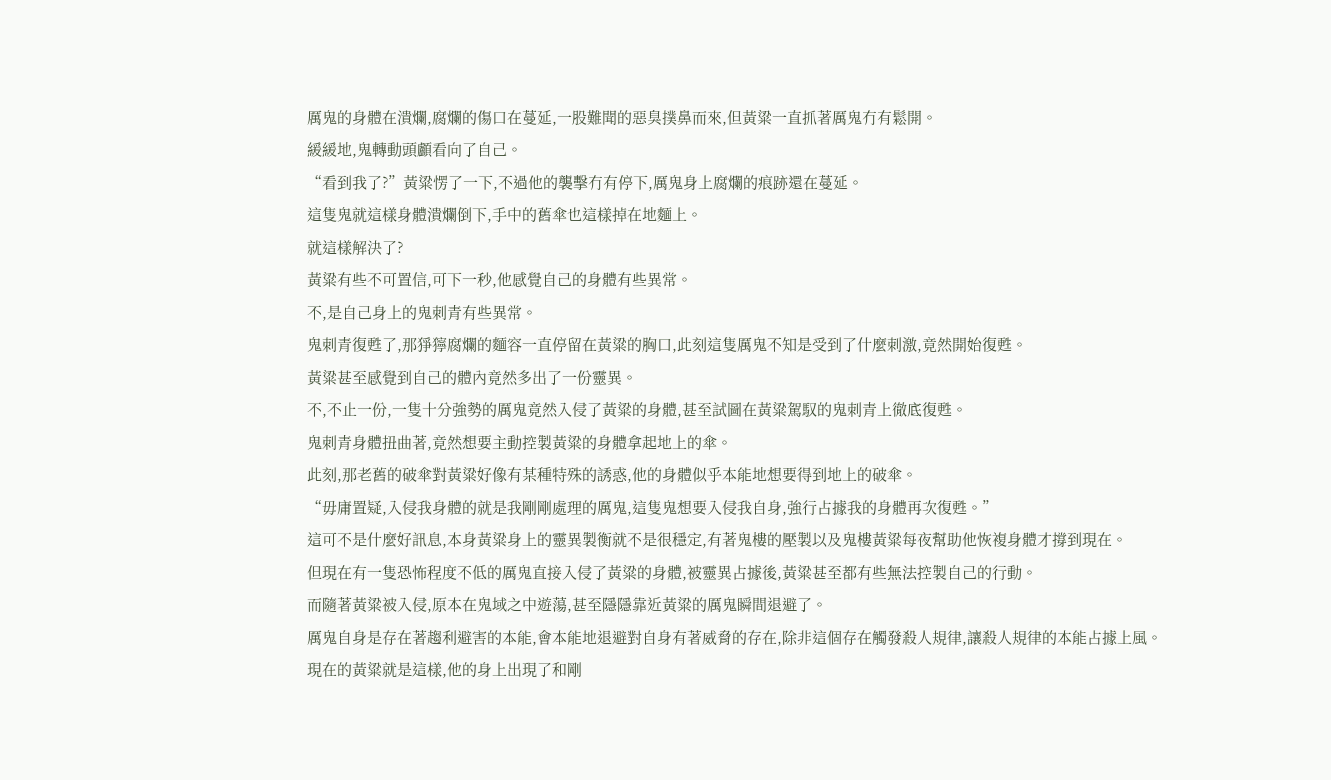厲鬼的身體在潰爛,腐爛的傷口在蔓延,一股難聞的惡臭撲鼻而來,但黃粱一直抓著厲鬼冇有鬆開。
緩緩地,鬼轉動頭顱看向了自己。
“看到我了?”黃粱愣了一下,不過他的襲擊冇有停下,厲鬼身上腐爛的痕跡還在蔓延。
這隻鬼就這樣身體潰爛倒下,手中的舊傘也這樣掉在地麵上。
就這樣解決了?
黃粱有些不可置信,可下一秒,他感覺自己的身體有些異常。
不,是自己身上的鬼刺青有些異常。
鬼刺青復甦了,那猙獰腐爛的麵容一直停留在黃粱的胸口,此刻這隻厲鬼不知是受到了什麼刺激,竟然開始復甦。
黃粱甚至感覺到自己的體內竟然多出了一份靈異。
不,不止一份,一隻十分強勢的厲鬼竟然入侵了黃粱的身體,甚至試圖在黃粱駕馭的鬼刺青上徹底復甦。
鬼刺青身體扭曲著,竟然想要主動控製黃粱的身體拿起地上的傘。
此刻,那老舊的破傘對黃粱好像有某種特殊的誘惑,他的身體似乎本能地想要得到地上的破傘。
“毋庸置疑,入侵我身體的就是我剛剛處理的厲鬼,這隻鬼想要入侵我自身,強行占據我的身體再次復甦。”
這可不是什麼好訊息,本身黃粱身上的靈異製衡就不是很穩定,有著鬼樓的壓製以及鬼樓黃粱每夜幫助他恢複身體才撐到現在。
但現在有一隻恐怖程度不低的厲鬼直接入侵了黃粱的身體,被靈異占據後,黃粱甚至都有些無法控製自己的行動。
而隨著黃粱被入侵,原本在鬼域之中遊蕩,甚至隱隱靠近黃粱的厲鬼瞬間退避了。
厲鬼自身是存在著趨利避害的本能,會本能地退避對自身有著威脅的存在,除非這個存在觸發殺人規律,讓殺人規律的本能占據上風。
現在的黃粱就是這樣,他的身上出現了和剛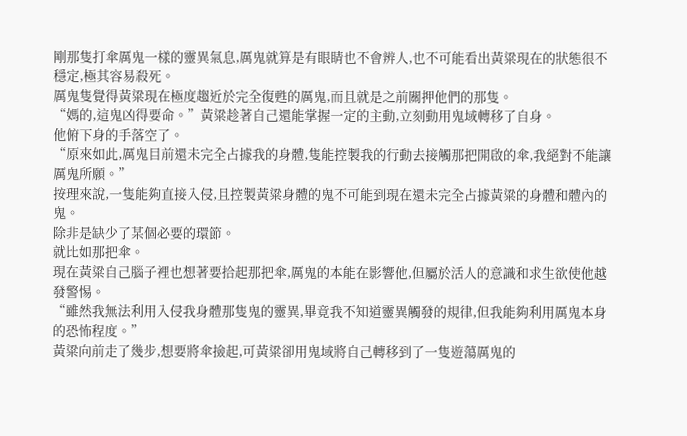剛那隻打傘厲鬼一樣的靈異氣息,厲鬼就算是有眼睛也不會辨人,也不可能看出黃粱現在的狀態很不穩定,極其容易殺死。
厲鬼隻覺得黃粱現在極度趨近於完全復甦的厲鬼,而且就是之前關押他們的那隻。
“媽的,這鬼凶得要命。”黃粱趁著自己還能掌握一定的主動,立刻動用鬼域轉移了自身。
他俯下身的手落空了。
“原來如此,厲鬼目前還未完全占據我的身體,隻能控製我的行動去接觸那把開啟的傘,我絕對不能讓厲鬼所願。”
按理來說,一隻能夠直接入侵,且控製黃粱身體的鬼不可能到現在還未完全占據黃粱的身體和體內的鬼。
除非是缺少了某個必要的環節。
就比如那把傘。
現在黃粱自己腦子裡也想著要拾起那把傘,厲鬼的本能在影響他,但屬於活人的意識和求生欲使他越發警惕。
“雖然我無法利用入侵我身體那隻鬼的靈異,畢竟我不知道靈異觸發的規律,但我能夠利用厲鬼本身的恐怖程度。”
黃粱向前走了幾步,想要將傘撿起,可黃粱卻用鬼域將自己轉移到了一隻遊蕩厲鬼的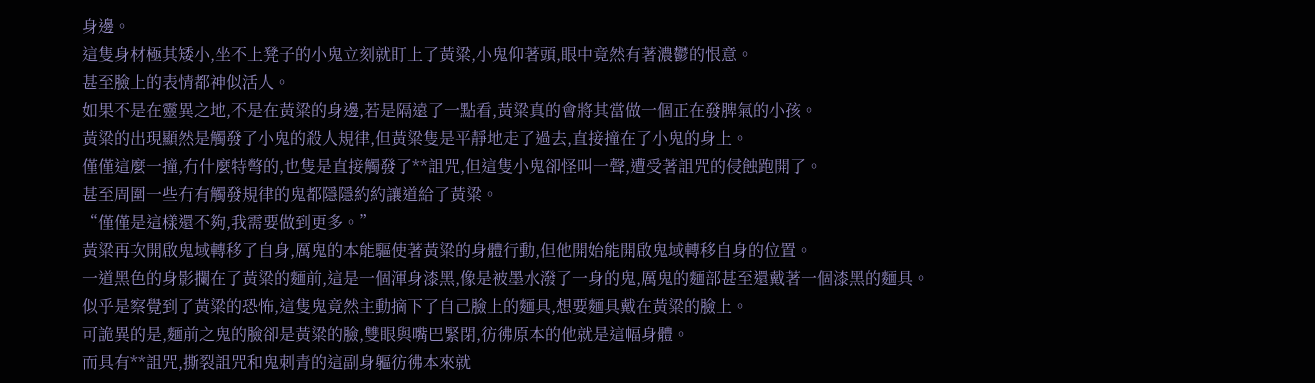身邊。
這隻身材極其矮小,坐不上凳子的小鬼立刻就盯上了黃粱,小鬼仰著頭,眼中竟然有著濃鬱的恨意。
甚至臉上的表情都神似活人。
如果不是在靈異之地,不是在黃粱的身邊,若是隔遠了一點看,黃粱真的會將其當做一個正在發脾氣的小孩。
黃粱的出現顯然是觸發了小鬼的殺人規律,但黃粱隻是平靜地走了過去,直接撞在了小鬼的身上。
僅僅這麼一撞,冇什麼特彆的,也隻是直接觸發了**詛咒,但這隻小鬼卻怪叫一聲,遭受著詛咒的侵蝕跑開了。
甚至周圍一些冇有觸發規律的鬼都隱隱約約讓道給了黃粱。
“僅僅是這樣還不夠,我需要做到更多。”
黃粱再次開啟鬼域轉移了自身,厲鬼的本能驅使著黃粱的身體行動,但他開始能開啟鬼域轉移自身的位置。
一道黑色的身影攔在了黃粱的麵前,這是一個渾身漆黑,像是被墨水潑了一身的鬼,厲鬼的麵部甚至還戴著一個漆黑的麵具。
似乎是察覺到了黃粱的恐怖,這隻鬼竟然主動摘下了自己臉上的麵具,想要麵具戴在黃粱的臉上。
可詭異的是,麵前之鬼的臉卻是黃粱的臉,雙眼與嘴巴緊閉,彷彿原本的他就是這幅身體。
而具有**詛咒,撕裂詛咒和鬼刺青的這副身軀彷彿本來就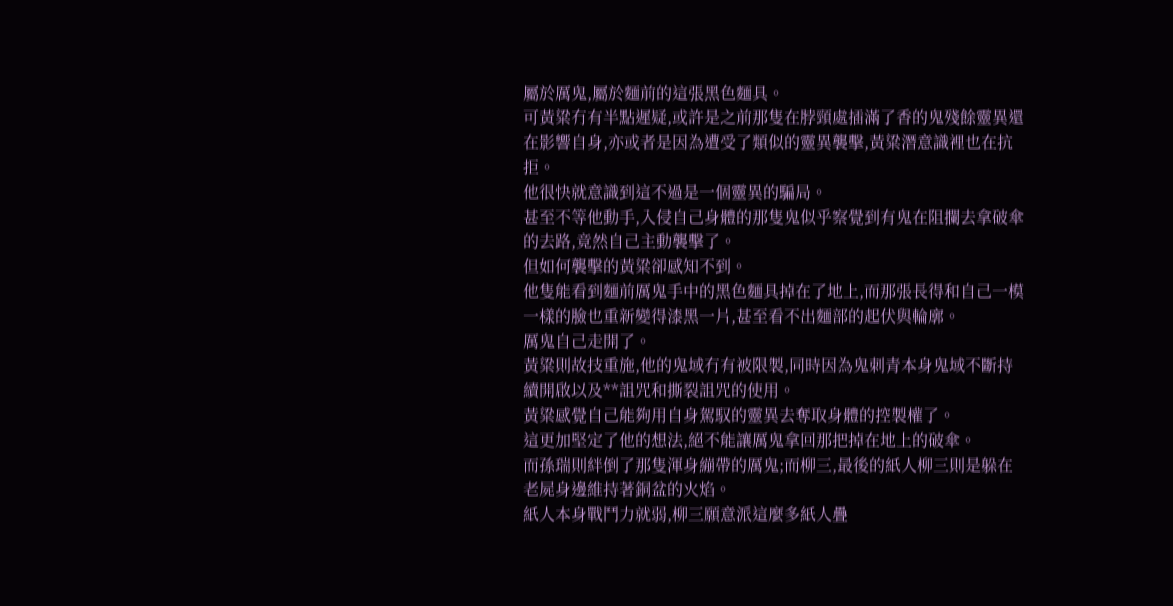屬於厲鬼,屬於麵前的這張黑色麵具。
可黃粱冇有半點遲疑,或許是之前那隻在脖頸處插滿了香的鬼殘餘靈異還在影響自身,亦或者是因為遭受了類似的靈異襲擊,黃粱潛意識裡也在抗拒。
他很快就意識到這不過是一個靈異的騙局。
甚至不等他動手,入侵自己身體的那隻鬼似乎察覺到有鬼在阻攔去拿破傘的去路,竟然自己主動襲擊了。
但如何襲擊的黃粱卻感知不到。
他隻能看到麵前厲鬼手中的黑色麵具掉在了地上,而那張長得和自己一模一樣的臉也重新變得漆黑一片,甚至看不出麵部的起伏與輪廓。
厲鬼自己走開了。
黃粱則故技重施,他的鬼域冇有被限製,同時因為鬼刺青本身鬼域不斷持續開啟以及**詛咒和撕裂詛咒的使用。
黃粱感覺自己能夠用自身駕馭的靈異去奪取身體的控製權了。
這更加堅定了他的想法,絕不能讓厲鬼拿回那把掉在地上的破傘。
而孫瑞則絆倒了那隻渾身繃帶的厲鬼;而柳三,最後的紙人柳三則是躲在老屍身邊維持著銅盆的火焰。
紙人本身戰鬥力就弱,柳三願意派這麼多紙人疊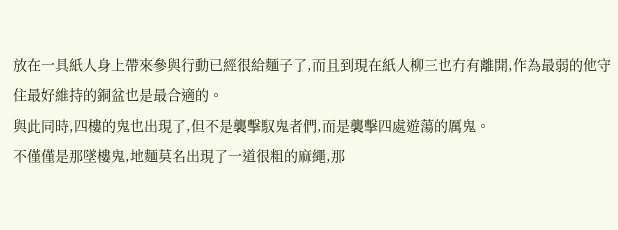放在一具紙人身上帶來參與行動已經很給麵子了,而且到現在紙人柳三也冇有離開,作為最弱的他守住最好維持的銅盆也是最合適的。
與此同時,四樓的鬼也出現了,但不是襲擊馭鬼者們,而是襲擊四處遊蕩的厲鬼。
不僅僅是那墜樓鬼,地麵莫名出現了一道很粗的麻繩,那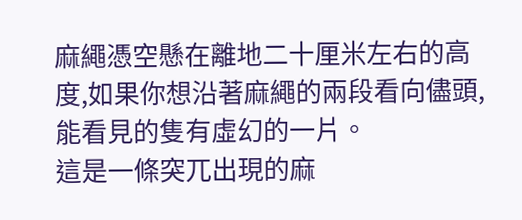麻繩憑空懸在離地二十厘米左右的高度,如果你想沿著麻繩的兩段看向儘頭,能看見的隻有虛幻的一片。
這是一條突兀出現的麻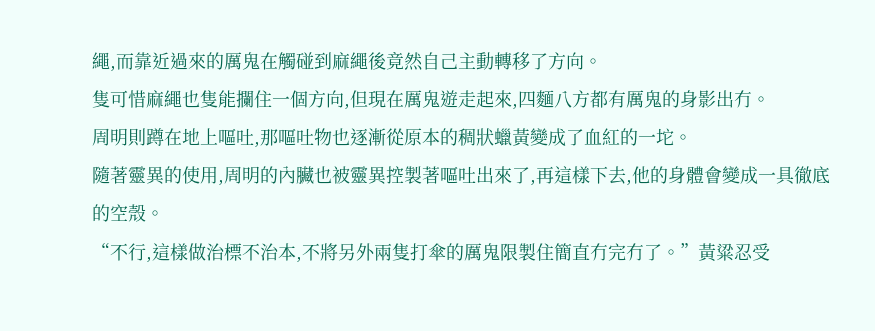繩,而靠近過來的厲鬼在觸碰到麻繩後竟然自己主動轉移了方向。
隻可惜麻繩也隻能攔住一個方向,但現在厲鬼遊走起來,四麵八方都有厲鬼的身影出冇。
周明則蹲在地上嘔吐,那嘔吐物也逐漸從原本的稠狀蠟黃變成了血紅的一坨。
隨著靈異的使用,周明的內臟也被靈異控製著嘔吐出來了,再這樣下去,他的身體會變成一具徹底的空殼。
“不行,這樣做治標不治本,不將另外兩隻打傘的厲鬼限製住簡直冇完冇了。”黃粱忍受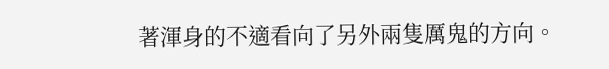著渾身的不適看向了另外兩隻厲鬼的方向。